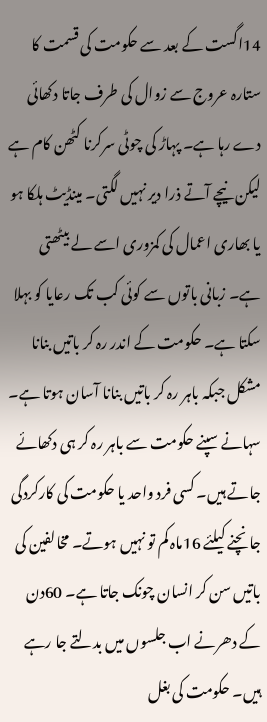14اگست کے بعد سے حکومت کی قسمت کا ستارہ عروج سے زوال کی طرف جاتا دکھائی دے رہا ہے۔ پہاڑ کی چوٹی سرکرنا کٹھن کام ہے لیکن نیچے آتے ذرا دیر نہیں لگتی۔ مینڈیٹ ہلکا ہو یا بھاری اعمال کی کمزوری اسے لے بیٹھتی ہے۔ زبانی باتوں سے کوئی کب تک رعایا کو بہلا سکتا ہے۔ حکومت کے اندر رہ کر باتیں بنانا مشکل جبکہ باہر رہ کر باتیں بنانا آسان ہوتا ہے۔ سہانے سپنے حکومت سے باہر رہ کر ہی دکھائے جاتے ہیں۔ کسی فرد واحد یا حکومت کی کارکردگی جا نچنے کیلئے 16ماہ کم تو نہیں ہوتے۔ مخالفین کی باتیں سن کر انسان چونک جاتا ہے۔ 60دن کے دھرنے اب جلسوں میں بدلتے جا رہے ہیں۔ حکومت کی بغل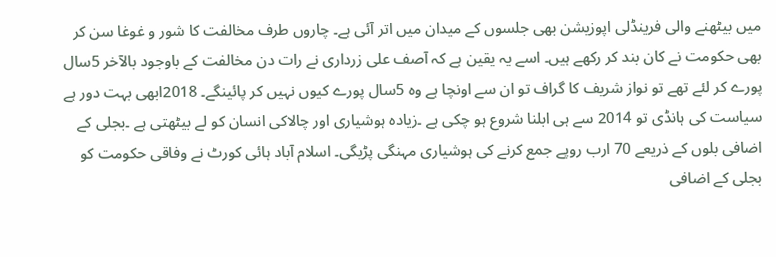میں بیٹھنے والی فرینڈلی اپوزیشن بھی جلسوں کے میدان میں اتر آئی ہے۔ چاروں طرف مخالفت کا شور و غوغا سن کر بھی حکومت نے کان بند کر رکھے ہیں۔ اسے یہ یقین ہے کہ آصف علی زرداری نے رات دن مخالفت کے باوجود بالآخر 5سال پورے کر لئے تھے تو نواز شریف کا گراف تو ان سے اونچا ہے وہ 5سال پورے کیوں نہیں کر پائینگے۔ 2018ابھی بہت دور ہے سیاست کی ہانڈی تو 2014 سے ہی ابلنا شروع ہو چکی ہے ۔زیادہ ہوشیاری اور چالاکی انسان کو لے بیٹھتی ہے ۔بجلی کے اضافی بلوں کے ذریعے 70 ارب روپے جمع کرنے کی ہوشیاری مہنگی پڑیگی۔ اسلام آباد ہائی کورٹ نے وفاقی حکومت کو بجلی کے اضافی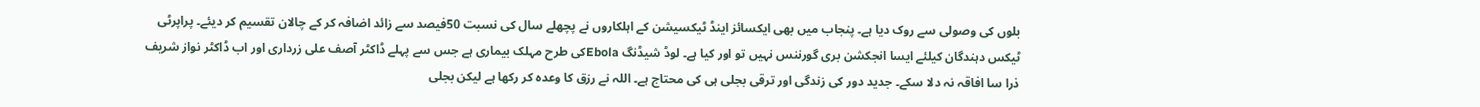بلوں کی وصولی سے روک دیا ہے۔ پنجاب میں بھی ایکسائز اینڈ ٹیکسیشن کے اہلکاروں نے پچھلے سال کی نسبت 50فیصد سے زائد اضافہ کر کے چالان تقسیم کر دیئے۔ پراپرٹی ٹیکس دہندگان کیلئے ایسا انجکشن بری گورننس نہیں تو اور کیا ہے۔ لوڈ شیڈنگ Ebolaکی طرح مہلک بیماری ہے جس سے پہلے ڈاکٹر آصف علی زرداری اور اب ڈاکٹر نواز شریف ذرا سا افاقہ نہ دلا سکے۔ جدید دور کی زندگی اور ترقی بجلی ہی کی محتاج ہے۔ اللہ نے رزق کا وعدہ کر رکھا ہے لیکن بجلی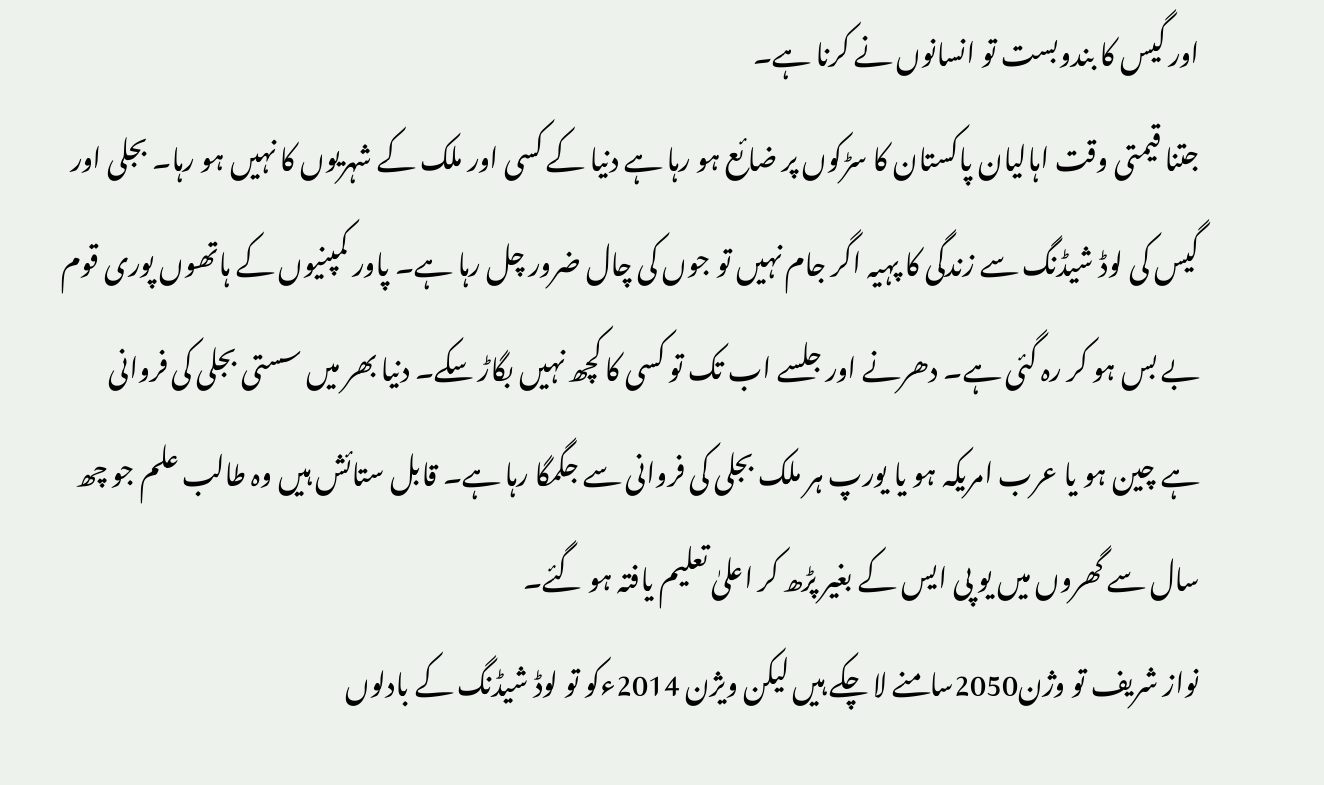اور گیس کا بندوبست تو انسانوں نے کرنا ہے۔
جتنا قیمتی وقت اہالیان پاکستان کا سڑکوں پر ضائع ہو رہا ہے دنیا کے کسی اور ملک کے شہریوں کا نہیں ہو رہا۔ بجلی اور گیس کی لوڈ شیڈنگ سے زندگی کا پہیہ اگر جام نہیں تو جوں کی چال ضرور چل رہا ہے۔ پاور کمپنیوں کے ہاتھوں پوری قوم بے بس ہو کر رہ گئی ہے۔ دھرنے اور جلسے اب تک تو کسی کا کچھ نہیں بگاڑ سکے۔ دنیا بھر میں سستی بجلی کی فروانی ہے چین ہو یا عرب امریکہ ہو یا یورپ ہر ملک بجلی کی فروانی سے جگمگا رہا ہے۔ قابل ستائش ہیں وہ طالب علم جو چھ سال سے گھروں میں یو پی ایس کے بغیر پڑھ کر اعلیٰ تعلیم یافتہ ہو گئے۔
نواز شریف تو وژن2050سامنے لا چکے ہیں لیکن ویژن 2014ءکو تو لوڈ شیڈنگ کے بادلوں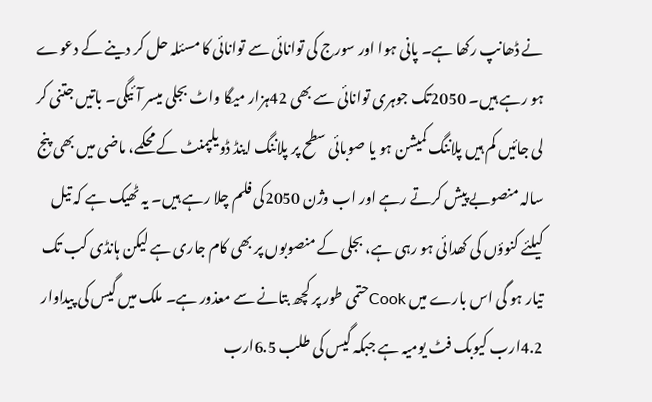نے ڈھانپ رکھا ہے۔ پانی ہوا اور سورج کی توانائی سے توانائی کا مسئلہ حل کر دینے کے دعوے ہو رہے ہیں۔ 2050تک جوہری توانائی سے بھی 42ہزار میگا واٹ بجلی میسر آئیگی۔ باتیں جتنی کر لی جائیں کم ہیں پلاننگ کمیشن ہو یا صوبائی سطح پر پلاننگ اینڈ ڈویلپمنٹ کے محکمے، ماضی میں بھی پنج سالہ منصوبے پیش کرتے رہے اور اب وژن 2050کی فلم چلا رہے ہیں۔ یہ ٹھیک ہے کہ تیل کیلئے کنوؤں کی کھدائی ہو رہی ہے، بجلی کے منصوبوں پر بھی کام جاری ہے لیکن ہانڈی کب تک تیار ہو گی اس بارے میں Cookحتمی طور پر کچھ بتانے سے معذور ہے۔ ملک میں گیس کی پیداوار 4.2ارب کیوبک فٹ یومیہ ہے جبکہ گیس کی طلب 6.5ارب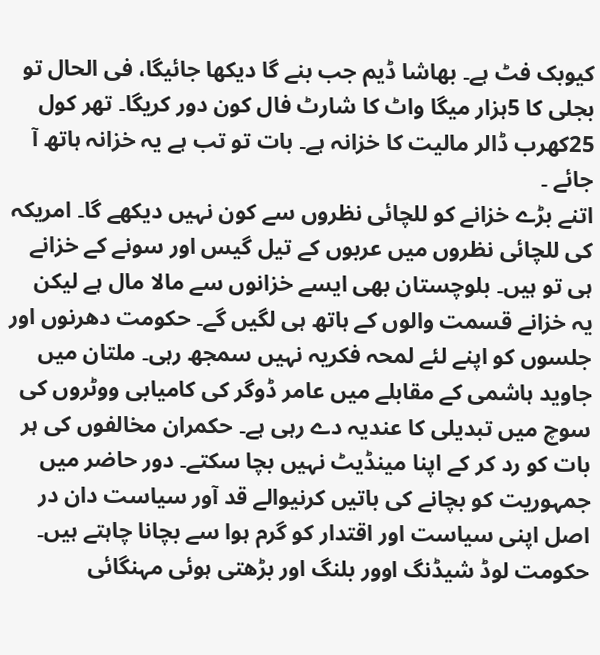کیوبک فٹ ہے۔ بھاشا ڈیم جب بنے گا دیکھا جائیگا، فی الحال تو بجلی کا 5ہزار میگا واٹ کا شارٹ فال کون دور کریگا۔ تھر کول 25کھرب ڈالر مالیت کا خزانہ ہے۔ بات تو تب ہے یہ خزانہ ہاتھ آ جائے ۔
اتنے بڑے خزانے کو للچائی نظروں سے کون نہیں دیکھے گا۔ امریکہ کی للچائی نظروں میں عربوں کے تیل گیس اور سونے کے خزانے ہی تو ہیں۔ بلوچستان بھی ایسے خزانوں سے مالا مال ہے لیکن یہ خزانے قسمت والوں کے ہاتھ ہی لگیں گے۔ حکومت دھرنوں اور جلسوں کو اپنے لئے لمحہ فکریہ نہیں سمجھ رہی۔ ملتان میں جاوید ہاشمی کے مقابلے میں عامر ڈوگر کی کامیابی ووٹروں کی سوچ میں تبدیلی کا عندیہ دے رہی ہے۔ حکمران مخالفوں کی ہر بات کو رد کر کے اپنا مینڈیٹ نہیں بچا سکتے۔ دور حاضر میں جمہوریت کو بچانے کی باتیں کرنیوالے قد آور سیاست دان در اصل اپنی سیاست اور اقتدار کو گرم ہوا سے بچانا چاہتے ہیں۔ حکومت لوڈ شیڈنگ اوور بلنگ اور بڑھتی ہوئی مہنگائی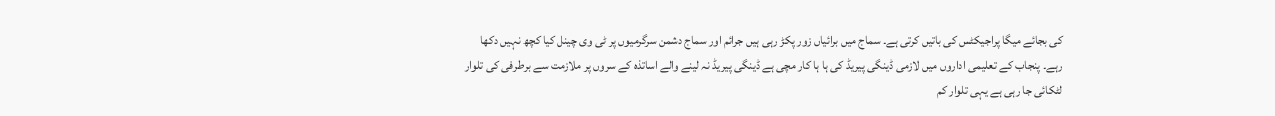کی بجائے میگا پراجیکٹس کی باتیں کرتی ہے۔ سماج میں برائیاں زور پکڑ رہی ہیں جرائم اور سماج دشمن سرگرمیوں پر ٹی وی چینل کیا کچھ نہیں دکھا رہے۔ پنجاب کے تعلیمی اداروں میں لازمی ڈینگی پیریڈ کی ہا ہا کار مچی ہے ڈینگی پیریڈ نہ لینے والے اساتذہ کے سروں پر ملازمت سے برطرفی کی تلوار لٹکائی جا رہی ہے یہی تلوار کم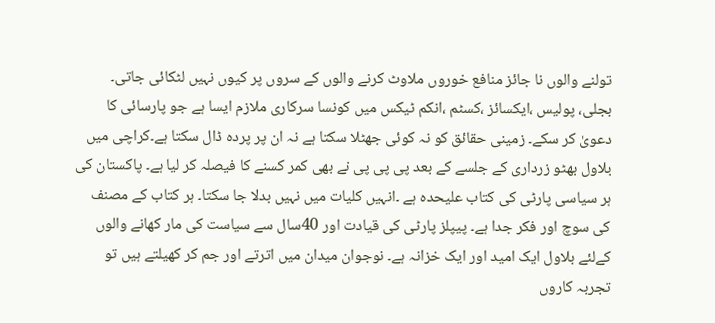تولنے والوں نا جائز منافع خوروں ملاوٹ کرنے والوں کے سروں پر کیوں نہیں لٹکائی جاتی۔ بجلی، پولیس ،ایکسائز ،کسٹم ،انکم ٹیکس میں کونسا سرکاری ملازم ایسا ہے جو پارسائی کا دعویٰ کر سکے۔ زمینی حقائق کو نہ کوئی جھٹلا سکتا ہے نہ ان پر پردہ ڈال سکتا ہے۔کراچی میں بلاول بھٹو زرداری کے جلسے کے بعد پی پی پی نے بھی کمر کسنے کا فیصلہ کر لیا ہے۔ پاکستان کی ہر سیاسی پارٹی کی کتاب علیحدہ ہے ۔انہیں کلیات میں نہیں بدلا جا سکتا۔ ہر کتاب کے مصنف کی سوچ اور فکر جدا ہے۔ پیپلز پارٹی کی قیادت اور 40سال سے سیاست کی مار کھانے والوں کےلئے بلاول ایک امید اور ایک خزانہ ہے۔ نوجوان میدان میں اترتے اور جم کر کھیلتے ہیں تو تجربہ کاروں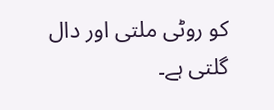کو روٹی ملتی اور دال گلتی ہے۔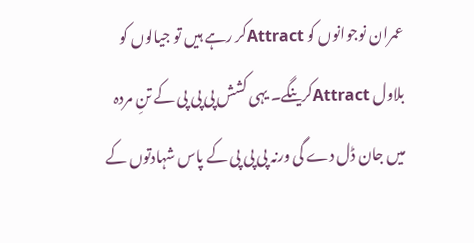عمران نوجوانوں کو Attractکر رہے ہیں تو جیالوں کو بلاول Attractکرینگے۔ یہی کشش پی پی پی کے تنِ مردہ میں جان ڈل دے گی ورنہ پی پی پی کے پاس شہادتوں کے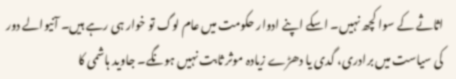اثاثے کے سوا کچھ نہیں۔ اسکے اپنے ادوار حکومت میں عام لوگ تو خوار ہی رہے ہیں۔ آنیوالے دور کی سیاست میں برادری، گدی یا دھڑے زیادہ موثر ثابت نہیں ہونگے۔ جاوید ہاشمی کا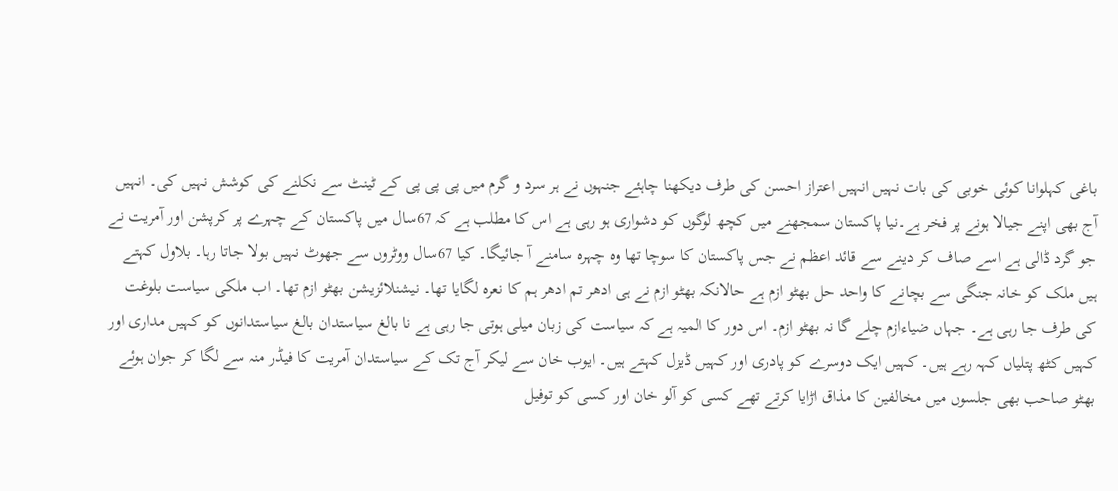باغی کہلوانا کوئی خوبی کی بات نہیں انہیں اعتراز احسن کی طرف دیکھنا چاہئے جنہوں نے ہر سرد و گرم میں پی پی پی کے ٹینٹ سے نکلنے کی کوشش نہیں کی۔ انہیں آج بھی اپنے جیالا ہونے پر فخر ہے۔نیا پاکستان سمجھنے میں کچھ لوگوں کو دشواری ہو رہی ہے اس کا مطلب ہے کہ 67سال میں پاکستان کے چہرے پر کرپشن اور آمریت نے جو گرد ڈالی ہے اسے صاف کر دینے سے قائد اعظم نے جس پاکستان کا سوچا تھا وہ چہرہ سامنے آ جائیگا۔ کیا 67سال ووٹروں سے جھوٹ نہیں بولا جاتا رہا۔ بلاول کہتے ہیں ملک کو خانہ جنگی سے بچانے کا واحد حل بھٹو ازم ہے حالانکہ بھٹو ازم نے ہی ادھر تم ادھر ہم کا نعرہ لگایا تھا۔ نیشنلائزیشن بھٹو ازم تھا۔ اب ملکی سیاست بلوغت کی طرف جا رہی ہے۔ جہاں ضیاءازم چلے گا نہ بھٹو ازم۔ اس دور کا المیہ ہے کہ سیاست کی زبان میلی ہوتی جا رہی ہے نا بالغ سیاستدان بالغ سیاستدانوں کو کہیں مداری اور کہیں کٹھ پتلیاں کہہ رہے ہیں۔ کہیں ایک دوسرے کو پادری اور کہیں ڈیزل کہتے ہیں۔ ایوب خان سے لیکر آج تک کے سیاستدان آمریت کا فیڈر منہ سے لگا کر جوان ہوئے بھٹو صاحب بھی جلسوں میں مخالفین کا مذاق اڑایا کرتے تھے کسی کو آلو خان اور کسی کو توفیل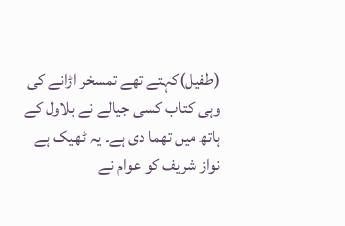(طفیل)کہتے تھے تمسخر اڑانے کی وہی کتاب کسی جیالے نے بلاول کے ہاتھ میں تھما دی ہے۔ یہ ٹھیک ہے نواز شریف کو عوام نے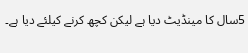5سال کا مینڈیٹ دیا ہے لیکن کچھ کرنے کیلئے دیا ہے۔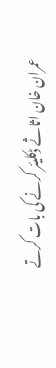عمران خان اثاثے ڈکلیئر کرنے کی بات کرتے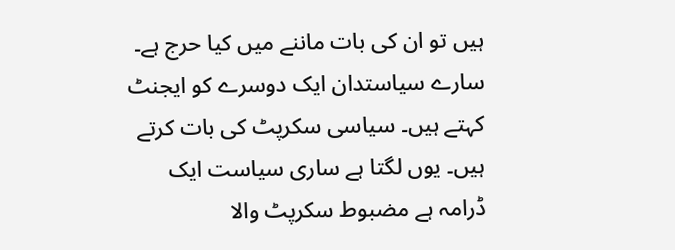ہیں تو ان کی بات ماننے میں کیا حرج ہے۔ سارے سیاستدان ایک دوسرے کو ایجنٹ کہتے ہیں۔ سیاسی سکرپٹ کی بات کرتے ہیں۔ یوں لگتا ہے ساری سیاست ایک ڈرامہ ہے مضبوط سکرپٹ والا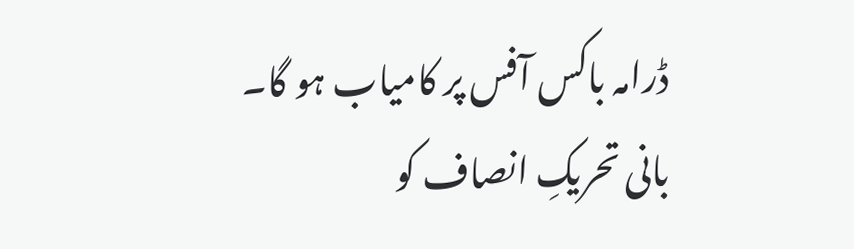ڈرامہ باکس آفس پر کامیاب ہو گا۔
بانی تحریکِ انصاف کو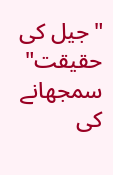"جیل کی حقیقت" سمجھانے کی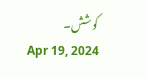کوشش۔
Apr 19, 2024